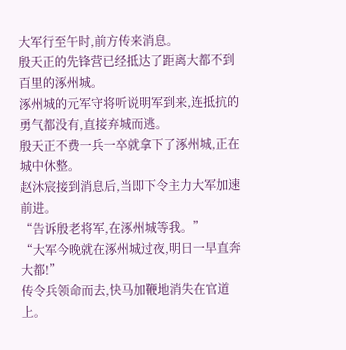大军行至午时,前方传来消息。
殷天正的先锋营已经抵达了距离大都不到百里的涿州城。
涿州城的元军守将听说明军到来,连抵抗的勇气都没有,直接弃城而逃。
殷天正不费一兵一卒就拿下了涿州城,正在城中休整。
赵沐宸接到消息后,当即下令主力大军加速前进。
“告诉殷老将军,在涿州城等我。”
“大军今晚就在涿州城过夜,明日一早直奔大都!”
传令兵领命而去,快马加鞭地消失在官道上。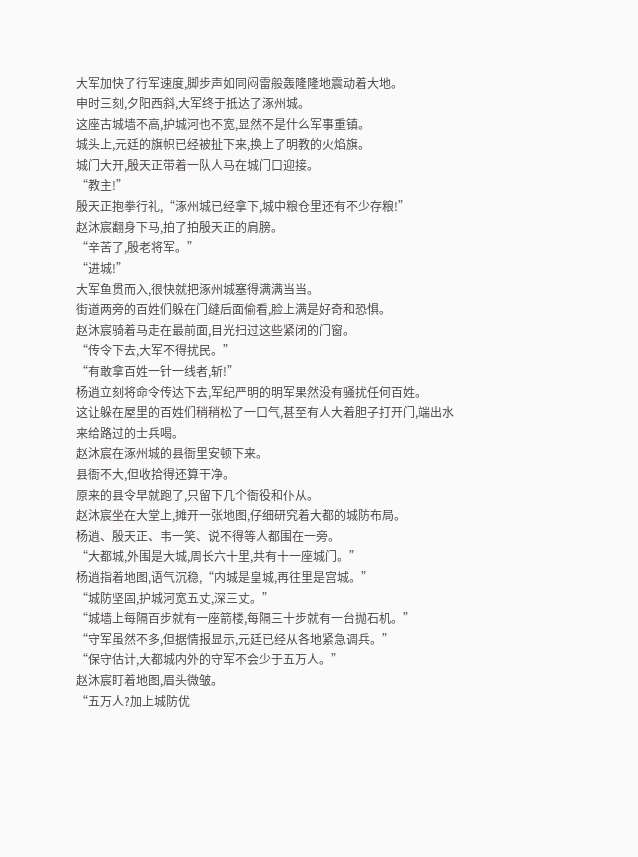大军加快了行军速度,脚步声如同闷雷般轰隆隆地震动着大地。
申时三刻,夕阳西斜,大军终于抵达了涿州城。
这座古城墙不高,护城河也不宽,显然不是什么军事重镇。
城头上,元廷的旗帜已经被扯下来,换上了明教的火焰旗。
城门大开,殷天正带着一队人马在城门口迎接。
“教主!”
殷天正抱拳行礼,“涿州城已经拿下,城中粮仓里还有不少存粮!”
赵沐宸翻身下马,拍了拍殷天正的肩膀。
“辛苦了,殷老将军。”
“进城!”
大军鱼贯而入,很快就把涿州城塞得满满当当。
街道两旁的百姓们躲在门缝后面偷看,脸上满是好奇和恐惧。
赵沐宸骑着马走在最前面,目光扫过这些紧闭的门窗。
“传令下去,大军不得扰民。”
“有敢拿百姓一针一线者,斩!”
杨逍立刻将命令传达下去,军纪严明的明军果然没有骚扰任何百姓。
这让躲在屋里的百姓们稍稍松了一口气,甚至有人大着胆子打开门,端出水来给路过的士兵喝。
赵沐宸在涿州城的县衙里安顿下来。
县衙不大,但收拾得还算干净。
原来的县令早就跑了,只留下几个衙役和仆从。
赵沐宸坐在大堂上,摊开一张地图,仔细研究着大都的城防布局。
杨逍、殷天正、韦一笑、说不得等人都围在一旁。
“大都城,外围是大城,周长六十里,共有十一座城门。”
杨逍指着地图,语气沉稳,“内城是皇城,再往里是宫城。”
“城防坚固,护城河宽五丈,深三丈。”
“城墙上每隔百步就有一座箭楼,每隔三十步就有一台抛石机。”
“守军虽然不多,但据情报显示,元廷已经从各地紧急调兵。”
“保守估计,大都城内外的守军不会少于五万人。”
赵沐宸盯着地图,眉头微皱。
“五万人?加上城防优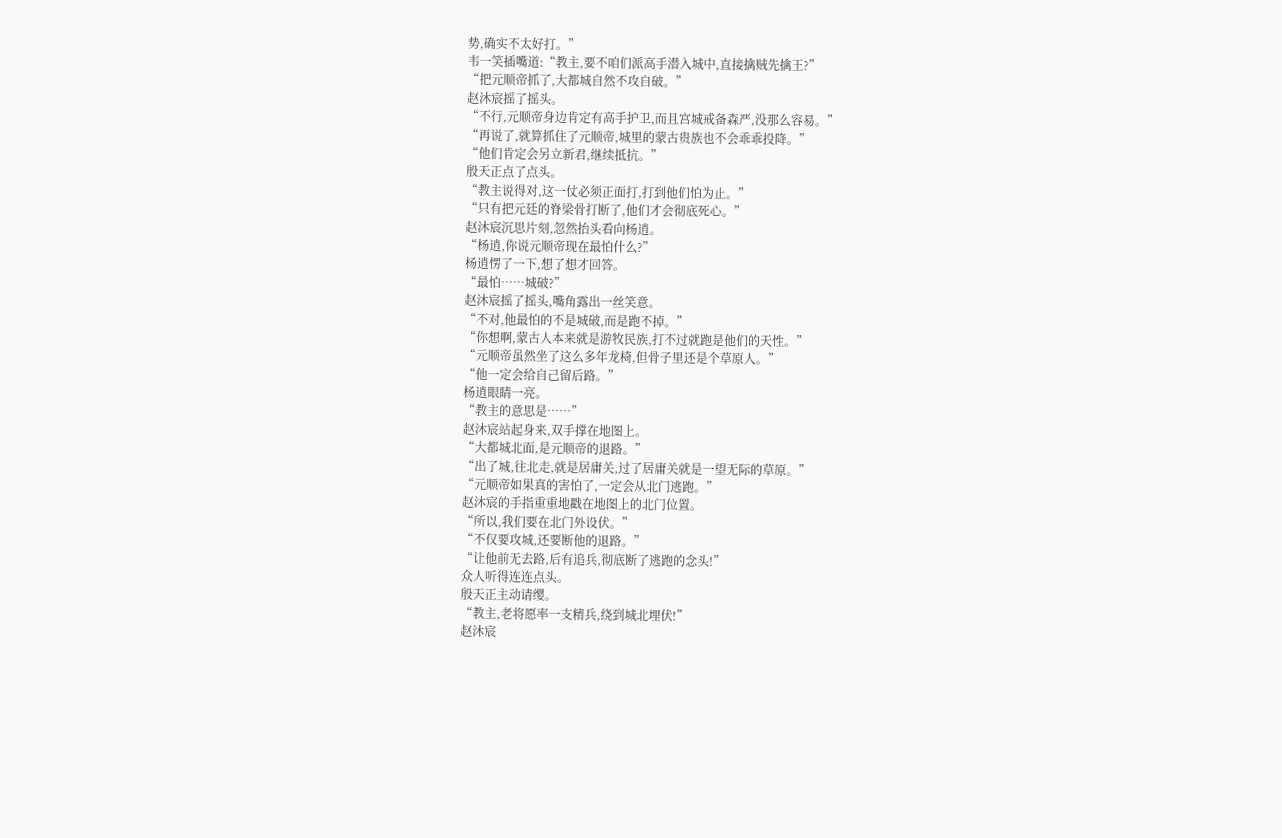势,确实不太好打。”
韦一笑插嘴道:“教主,要不咱们派高手潜入城中,直接擒贼先擒王?”
“把元顺帝抓了,大都城自然不攻自破。”
赵沐宸摇了摇头。
“不行,元顺帝身边肯定有高手护卫,而且宫城戒备森严,没那么容易。”
“再说了,就算抓住了元顺帝,城里的蒙古贵族也不会乖乖投降。”
“他们肯定会另立新君,继续抵抗。”
殷天正点了点头。
“教主说得对,这一仗必须正面打,打到他们怕为止。”
“只有把元廷的脊梁骨打断了,他们才会彻底死心。”
赵沐宸沉思片刻,忽然抬头看向杨逍。
“杨逍,你说元顺帝现在最怕什么?”
杨逍愣了一下,想了想才回答。
“最怕……城破?”
赵沐宸摇了摇头,嘴角露出一丝笑意。
“不对,他最怕的不是城破,而是跑不掉。”
“你想啊,蒙古人本来就是游牧民族,打不过就跑是他们的天性。”
“元顺帝虽然坐了这么多年龙椅,但骨子里还是个草原人。”
“他一定会给自己留后路。”
杨逍眼睛一亮。
“教主的意思是……”
赵沐宸站起身来,双手撑在地图上。
“大都城北面,是元顺帝的退路。”
“出了城,往北走,就是居庸关,过了居庸关就是一望无际的草原。”
“元顺帝如果真的害怕了,一定会从北门逃跑。”
赵沐宸的手指重重地戳在地图上的北门位置。
“所以,我们要在北门外设伏。”
“不仅要攻城,还要断他的退路。”
“让他前无去路,后有追兵,彻底断了逃跑的念头!”
众人听得连连点头。
殷天正主动请缨。
“教主,老将愿率一支精兵,绕到城北埋伏!”
赵沐宸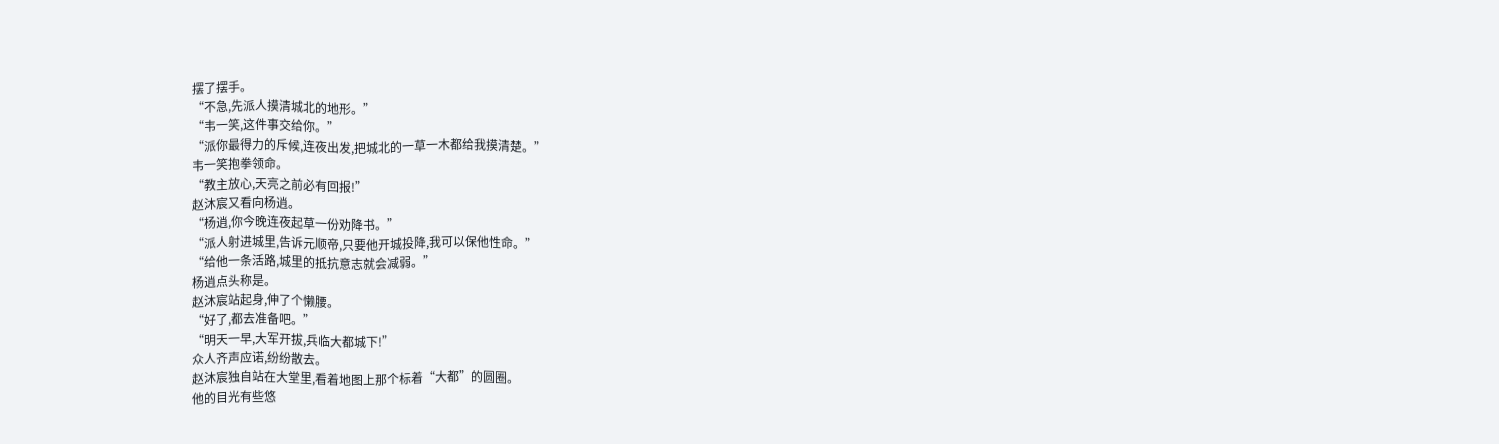摆了摆手。
“不急,先派人摸清城北的地形。”
“韦一笑,这件事交给你。”
“派你最得力的斥候,连夜出发,把城北的一草一木都给我摸清楚。”
韦一笑抱拳领命。
“教主放心,天亮之前必有回报!”
赵沐宸又看向杨逍。
“杨逍,你今晚连夜起草一份劝降书。”
“派人射进城里,告诉元顺帝,只要他开城投降,我可以保他性命。”
“给他一条活路,城里的抵抗意志就会减弱。”
杨逍点头称是。
赵沐宸站起身,伸了个懒腰。
“好了,都去准备吧。”
“明天一早,大军开拔,兵临大都城下!”
众人齐声应诺,纷纷散去。
赵沐宸独自站在大堂里,看着地图上那个标着“大都”的圆圈。
他的目光有些悠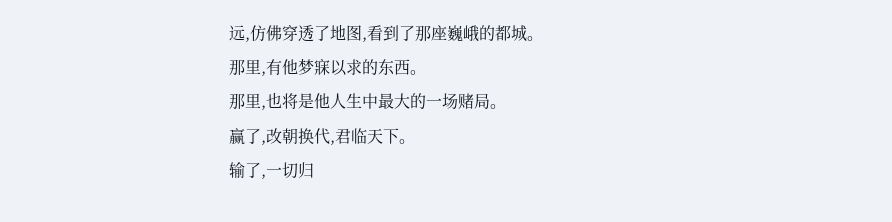远,仿佛穿透了地图,看到了那座巍峨的都城。
那里,有他梦寐以求的东西。
那里,也将是他人生中最大的一场赌局。
赢了,改朝换代,君临天下。
输了,一切归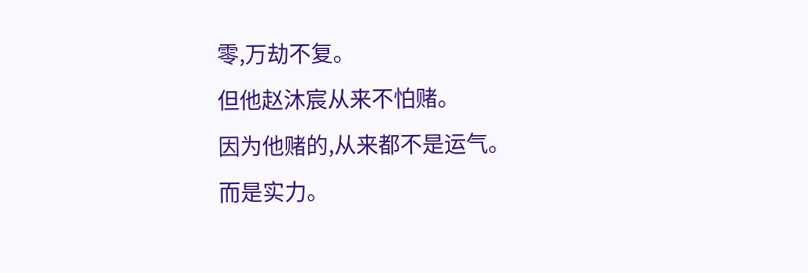零,万劫不复。
但他赵沐宸从来不怕赌。
因为他赌的,从来都不是运气。
而是实力。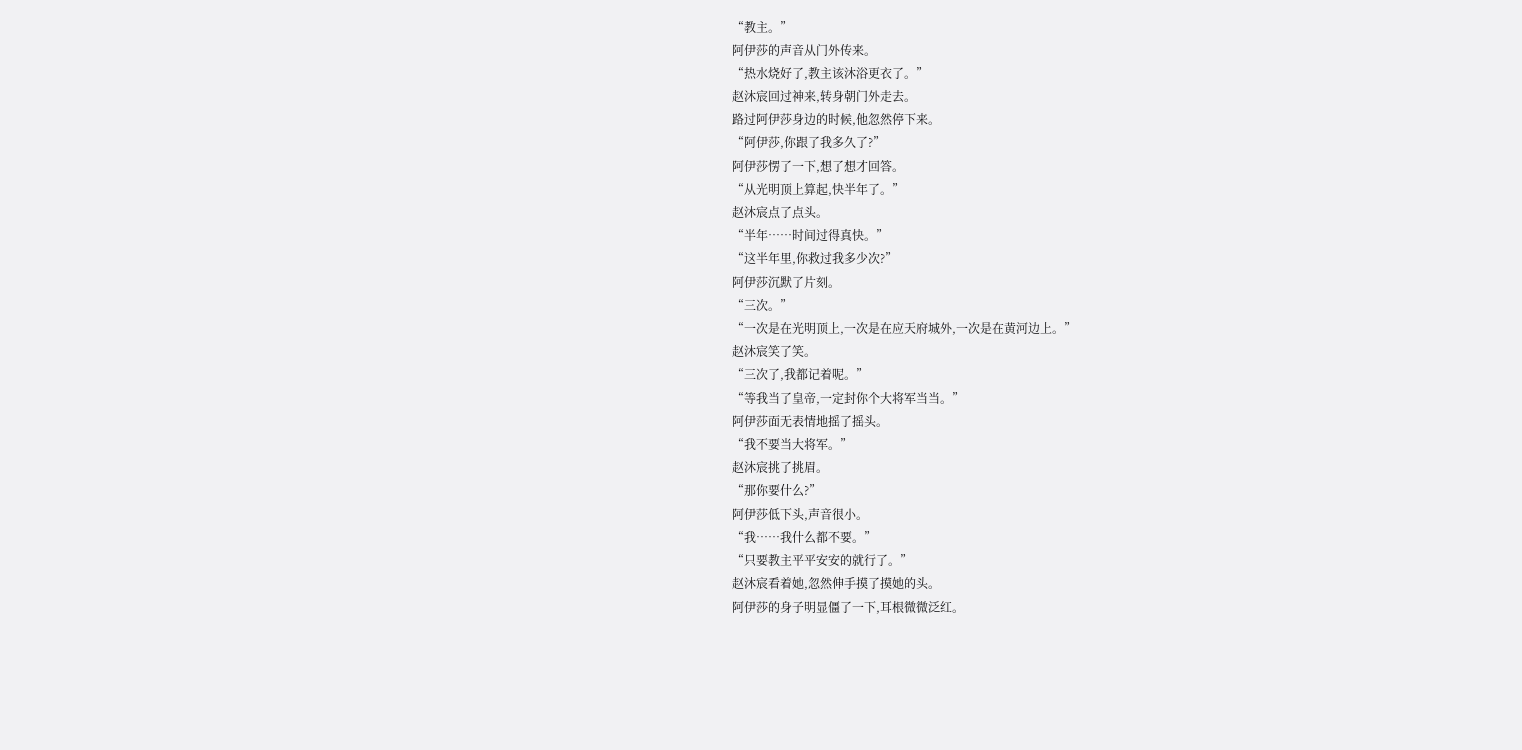“教主。”
阿伊莎的声音从门外传来。
“热水烧好了,教主该沐浴更衣了。”
赵沐宸回过神来,转身朝门外走去。
路过阿伊莎身边的时候,他忽然停下来。
“阿伊莎,你跟了我多久了?”
阿伊莎愣了一下,想了想才回答。
“从光明顶上算起,快半年了。”
赵沐宸点了点头。
“半年……时间过得真快。”
“这半年里,你救过我多少次?”
阿伊莎沉默了片刻。
“三次。”
“一次是在光明顶上,一次是在应天府城外,一次是在黄河边上。”
赵沐宸笑了笑。
“三次了,我都记着呢。”
“等我当了皇帝,一定封你个大将军当当。”
阿伊莎面无表情地摇了摇头。
“我不要当大将军。”
赵沐宸挑了挑眉。
“那你要什么?”
阿伊莎低下头,声音很小。
“我……我什么都不要。”
“只要教主平平安安的就行了。”
赵沐宸看着她,忽然伸手摸了摸她的头。
阿伊莎的身子明显僵了一下,耳根微微泛红。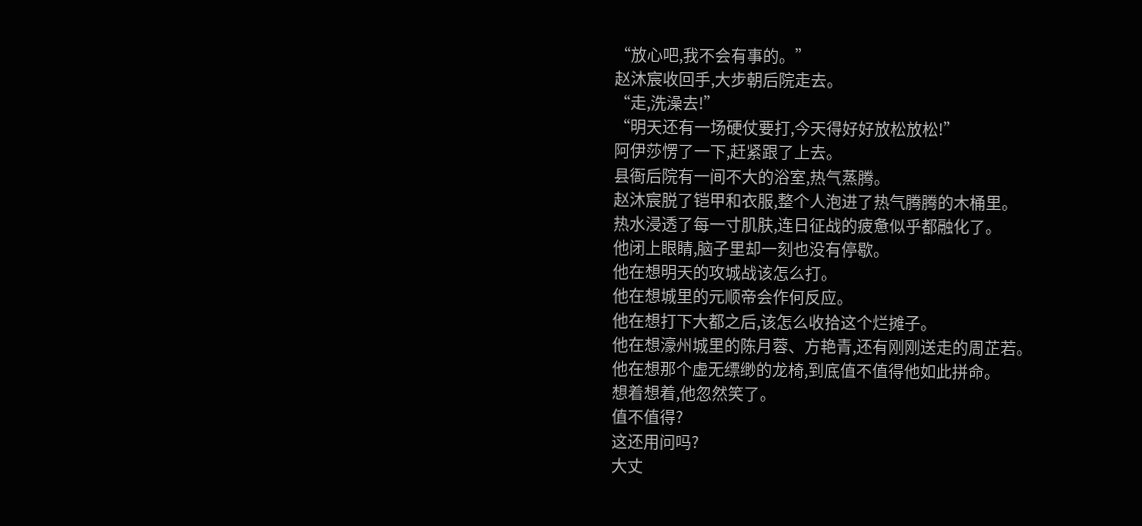“放心吧,我不会有事的。”
赵沐宸收回手,大步朝后院走去。
“走,洗澡去!”
“明天还有一场硬仗要打,今天得好好放松放松!”
阿伊莎愣了一下,赶紧跟了上去。
县衙后院有一间不大的浴室,热气蒸腾。
赵沐宸脱了铠甲和衣服,整个人泡进了热气腾腾的木桶里。
热水浸透了每一寸肌肤,连日征战的疲惫似乎都融化了。
他闭上眼睛,脑子里却一刻也没有停歇。
他在想明天的攻城战该怎么打。
他在想城里的元顺帝会作何反应。
他在想打下大都之后,该怎么收拾这个烂摊子。
他在想濠州城里的陈月蓉、方艳青,还有刚刚送走的周芷若。
他在想那个虚无缥缈的龙椅,到底值不值得他如此拼命。
想着想着,他忽然笑了。
值不值得?
这还用问吗?
大丈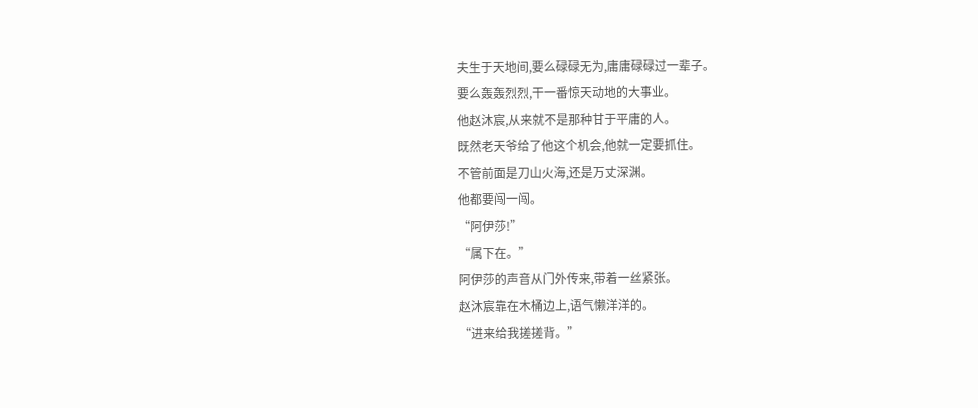夫生于天地间,要么碌碌无为,庸庸碌碌过一辈子。
要么轰轰烈烈,干一番惊天动地的大事业。
他赵沐宸,从来就不是那种甘于平庸的人。
既然老天爷给了他这个机会,他就一定要抓住。
不管前面是刀山火海,还是万丈深渊。
他都要闯一闯。
“阿伊莎!”
“属下在。”
阿伊莎的声音从门外传来,带着一丝紧张。
赵沐宸靠在木桶边上,语气懒洋洋的。
“进来给我搓搓背。”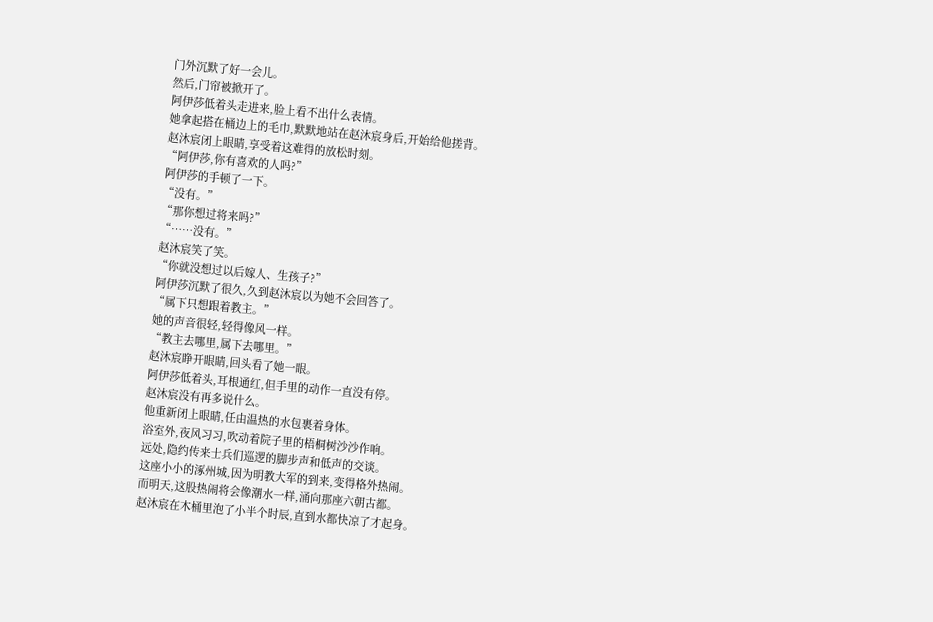门外沉默了好一会儿。
然后,门帘被掀开了。
阿伊莎低着头走进来,脸上看不出什么表情。
她拿起搭在桶边上的毛巾,默默地站在赵沐宸身后,开始给他搓背。
赵沐宸闭上眼睛,享受着这难得的放松时刻。
“阿伊莎,你有喜欢的人吗?”
阿伊莎的手顿了一下。
“没有。”
“那你想过将来吗?”
“……没有。”
赵沐宸笑了笑。
“你就没想过以后嫁人、生孩子?”
阿伊莎沉默了很久,久到赵沐宸以为她不会回答了。
“属下只想跟着教主。”
她的声音很轻,轻得像风一样。
“教主去哪里,属下去哪里。”
赵沐宸睁开眼睛,回头看了她一眼。
阿伊莎低着头,耳根通红,但手里的动作一直没有停。
赵沐宸没有再多说什么。
他重新闭上眼睛,任由温热的水包裹着身体。
浴室外,夜风习习,吹动着院子里的梧桐树沙沙作响。
远处,隐约传来士兵们巡逻的脚步声和低声的交谈。
这座小小的涿州城,因为明教大军的到来,变得格外热闹。
而明天,这股热闹将会像潮水一样,涌向那座六朝古都。
赵沐宸在木桶里泡了小半个时辰,直到水都快凉了才起身。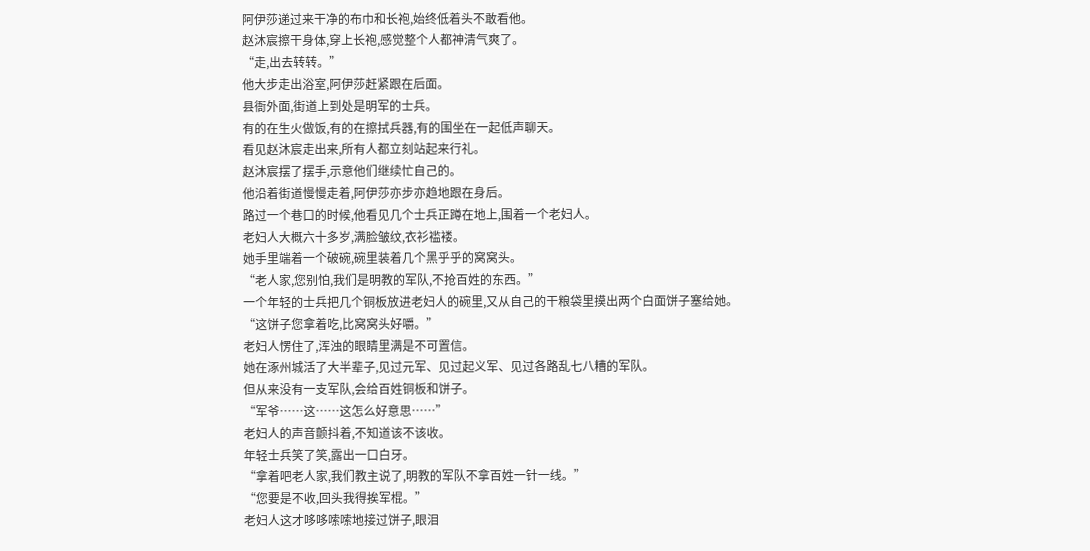阿伊莎递过来干净的布巾和长袍,始终低着头不敢看他。
赵沐宸擦干身体,穿上长袍,感觉整个人都神清气爽了。
“走,出去转转。”
他大步走出浴室,阿伊莎赶紧跟在后面。
县衙外面,街道上到处是明军的士兵。
有的在生火做饭,有的在擦拭兵器,有的围坐在一起低声聊天。
看见赵沐宸走出来,所有人都立刻站起来行礼。
赵沐宸摆了摆手,示意他们继续忙自己的。
他沿着街道慢慢走着,阿伊莎亦步亦趋地跟在身后。
路过一个巷口的时候,他看见几个士兵正蹲在地上,围着一个老妇人。
老妇人大概六十多岁,满脸皱纹,衣衫褴褛。
她手里端着一个破碗,碗里装着几个黑乎乎的窝窝头。
“老人家,您别怕,我们是明教的军队,不抢百姓的东西。”
一个年轻的士兵把几个铜板放进老妇人的碗里,又从自己的干粮袋里摸出两个白面饼子塞给她。
“这饼子您拿着吃,比窝窝头好嚼。”
老妇人愣住了,浑浊的眼睛里满是不可置信。
她在涿州城活了大半辈子,见过元军、见过起义军、见过各路乱七八糟的军队。
但从来没有一支军队,会给百姓铜板和饼子。
“军爷……这……这怎么好意思……”
老妇人的声音颤抖着,不知道该不该收。
年轻士兵笑了笑,露出一口白牙。
“拿着吧老人家,我们教主说了,明教的军队不拿百姓一针一线。”
“您要是不收,回头我得挨军棍。”
老妇人这才哆哆嗦嗦地接过饼子,眼泪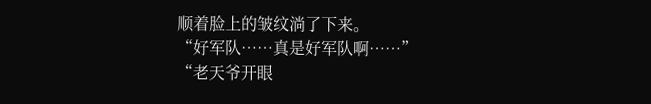顺着脸上的皱纹淌了下来。
“好军队……真是好军队啊……”
“老天爷开眼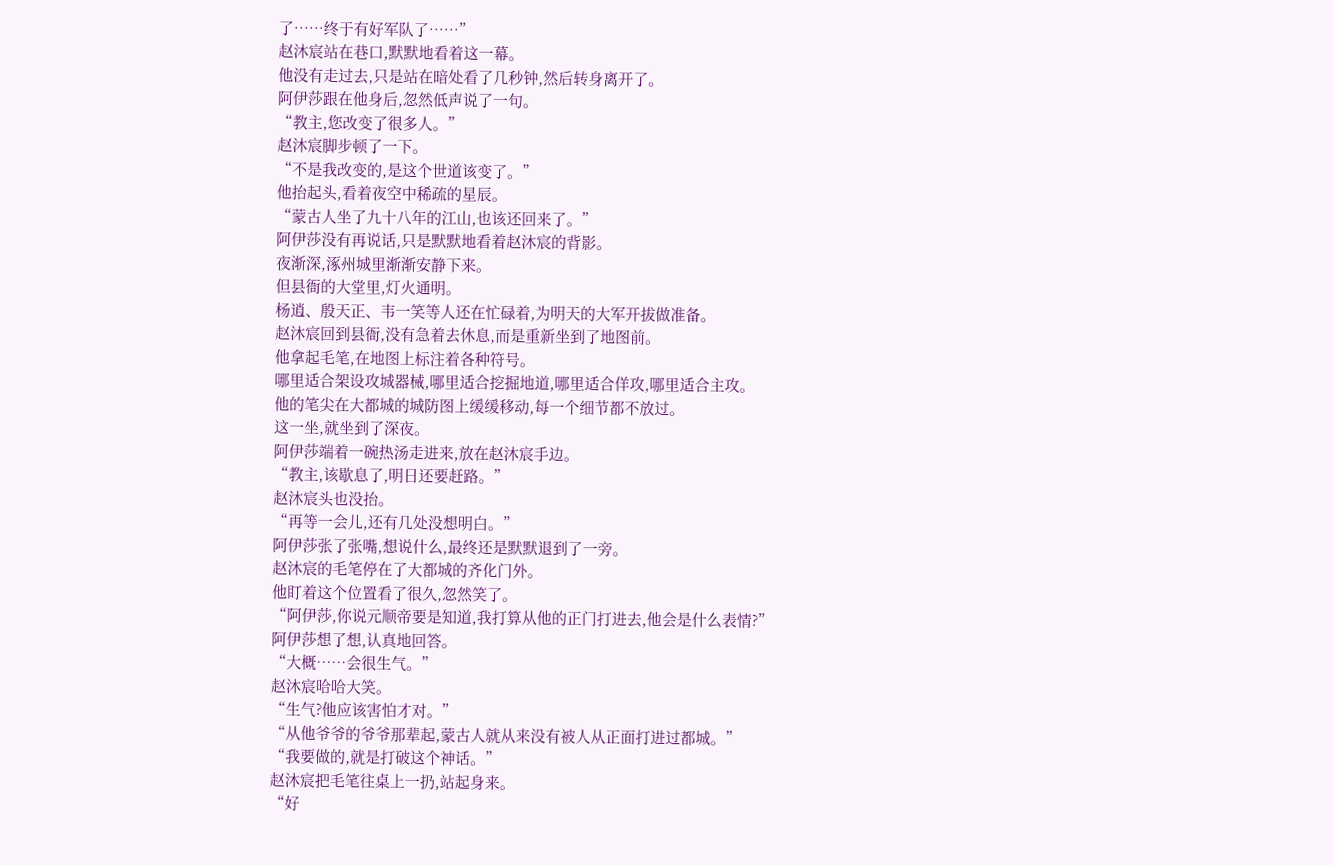了……终于有好军队了……”
赵沐宸站在巷口,默默地看着这一幕。
他没有走过去,只是站在暗处看了几秒钟,然后转身离开了。
阿伊莎跟在他身后,忽然低声说了一句。
“教主,您改变了很多人。”
赵沐宸脚步顿了一下。
“不是我改变的,是这个世道该变了。”
他抬起头,看着夜空中稀疏的星辰。
“蒙古人坐了九十八年的江山,也该还回来了。”
阿伊莎没有再说话,只是默默地看着赵沐宸的背影。
夜渐深,涿州城里渐渐安静下来。
但县衙的大堂里,灯火通明。
杨逍、殷天正、韦一笑等人还在忙碌着,为明天的大军开拔做准备。
赵沐宸回到县衙,没有急着去休息,而是重新坐到了地图前。
他拿起毛笔,在地图上标注着各种符号。
哪里适合架设攻城器械,哪里适合挖掘地道,哪里适合佯攻,哪里适合主攻。
他的笔尖在大都城的城防图上缓缓移动,每一个细节都不放过。
这一坐,就坐到了深夜。
阿伊莎端着一碗热汤走进来,放在赵沐宸手边。
“教主,该歇息了,明日还要赶路。”
赵沐宸头也没抬。
“再等一会儿,还有几处没想明白。”
阿伊莎张了张嘴,想说什么,最终还是默默退到了一旁。
赵沐宸的毛笔停在了大都城的齐化门外。
他盯着这个位置看了很久,忽然笑了。
“阿伊莎,你说元顺帝要是知道,我打算从他的正门打进去,他会是什么表情?”
阿伊莎想了想,认真地回答。
“大概……会很生气。”
赵沐宸哈哈大笑。
“生气?他应该害怕才对。”
“从他爷爷的爷爷那辈起,蒙古人就从来没有被人从正面打进过都城。”
“我要做的,就是打破这个神话。”
赵沐宸把毛笔往桌上一扔,站起身来。
“好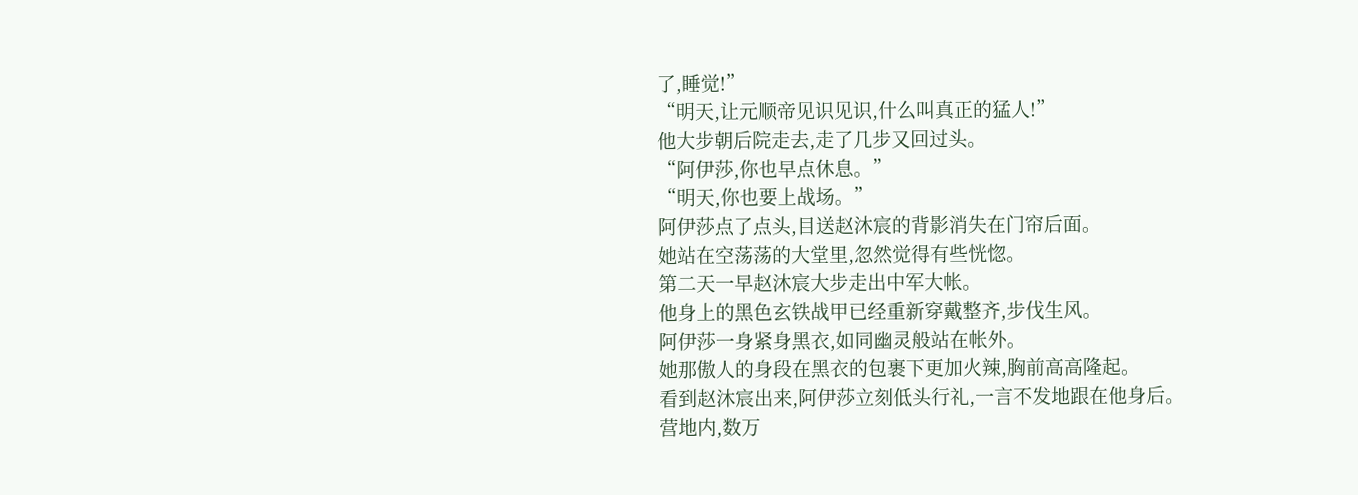了,睡觉!”
“明天,让元顺帝见识见识,什么叫真正的猛人!”
他大步朝后院走去,走了几步又回过头。
“阿伊莎,你也早点休息。”
“明天,你也要上战场。”
阿伊莎点了点头,目送赵沐宸的背影消失在门帘后面。
她站在空荡荡的大堂里,忽然觉得有些恍惚。
第二天一早赵沐宸大步走出中军大帐。
他身上的黑色玄铁战甲已经重新穿戴整齐,步伐生风。
阿伊莎一身紧身黑衣,如同幽灵般站在帐外。
她那傲人的身段在黑衣的包裹下更加火辣,胸前高高隆起。
看到赵沐宸出来,阿伊莎立刻低头行礼,一言不发地跟在他身后。
营地内,数万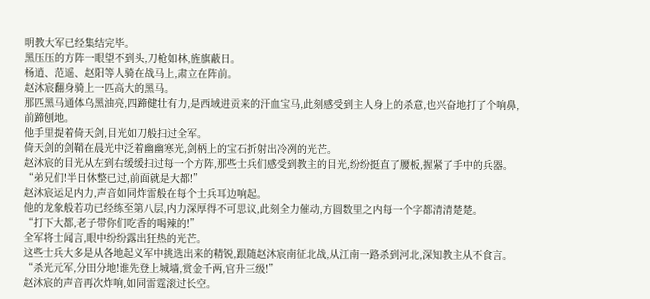明教大军已经集结完毕。
黑压压的方阵一眼望不到头,刀枪如林,旌旗蔽日。
杨逍、范遥、赵阳等人骑在战马上,肃立在阵前。
赵沐宸翻身骑上一匹高大的黑马。
那匹黑马通体乌黑油亮,四蹄健壮有力,是西域进贡来的汗血宝马,此刻感受到主人身上的杀意,也兴奋地打了个响鼻,前蹄刨地。
他手里提着倚天剑,目光如刀般扫过全军。
倚天剑的剑鞘在晨光中泛着幽幽寒光,剑柄上的宝石折射出冷冽的光芒。
赵沐宸的目光从左到右缓缓扫过每一个方阵,那些士兵们感受到教主的目光,纷纷挺直了腰板,握紧了手中的兵器。
“弟兄们!半日休整已过,前面就是大都!”
赵沐宸运足内力,声音如同炸雷般在每个士兵耳边响起。
他的龙象般若功已经练至第八层,内力深厚得不可思议,此刻全力催动,方圆数里之内每一个字都清清楚楚。
“打下大都,老子带你们吃香的喝辣的!”
全军将士闻言,眼中纷纷露出狂热的光芒。
这些士兵大多是从各地起义军中挑选出来的精锐,跟随赵沐宸南征北战,从江南一路杀到河北,深知教主从不食言。
“杀光元军,分田分地!谁先登上城墙,赏金千两,官升三级!”
赵沐宸的声音再次炸响,如同雷霆滚过长空。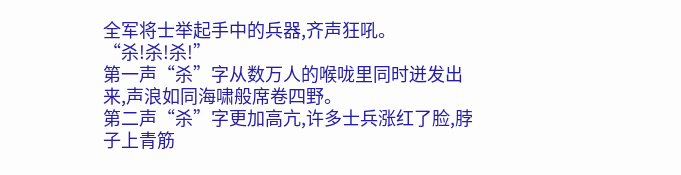全军将士举起手中的兵器,齐声狂吼。
“杀!杀!杀!”
第一声“杀”字从数万人的喉咙里同时迸发出来,声浪如同海啸般席卷四野。
第二声“杀”字更加高亢,许多士兵涨红了脸,脖子上青筋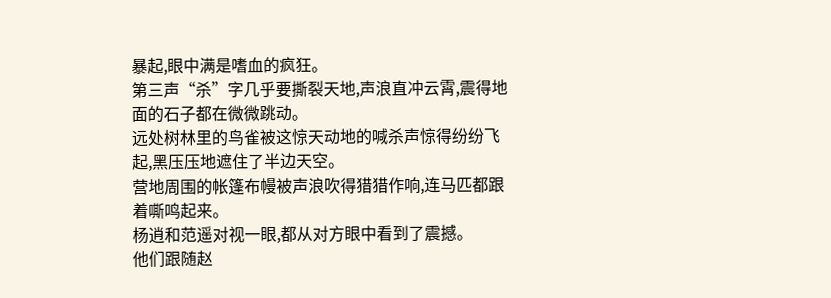暴起,眼中满是嗜血的疯狂。
第三声“杀”字几乎要撕裂天地,声浪直冲云霄,震得地面的石子都在微微跳动。
远处树林里的鸟雀被这惊天动地的喊杀声惊得纷纷飞起,黑压压地遮住了半边天空。
营地周围的帐篷布幔被声浪吹得猎猎作响,连马匹都跟着嘶鸣起来。
杨逍和范遥对视一眼,都从对方眼中看到了震撼。
他们跟随赵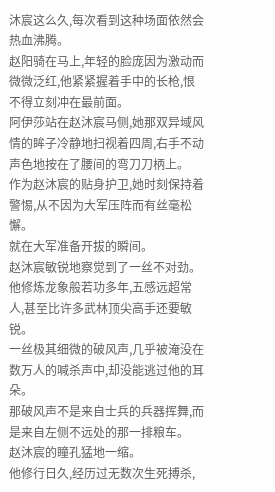沐宸这么久,每次看到这种场面依然会热血沸腾。
赵阳骑在马上,年轻的脸庞因为激动而微微泛红,他紧紧握着手中的长枪,恨不得立刻冲在最前面。
阿伊莎站在赵沐宸马侧,她那双异域风情的眸子冷静地扫视着四周,右手不动声色地按在了腰间的弯刀刀柄上。
作为赵沐宸的贴身护卫,她时刻保持着警惕,从不因为大军压阵而有丝毫松懈。
就在大军准备开拔的瞬间。
赵沐宸敏锐地察觉到了一丝不对劲。
他修炼龙象般若功多年,五感远超常人,甚至比许多武林顶尖高手还要敏锐。
一丝极其细微的破风声,几乎被淹没在数万人的喊杀声中,却没能逃过他的耳朵。
那破风声不是来自士兵的兵器挥舞,而是来自左侧不远处的那一排粮车。
赵沐宸的瞳孔猛地一缩。
他修行日久,经历过无数次生死搏杀,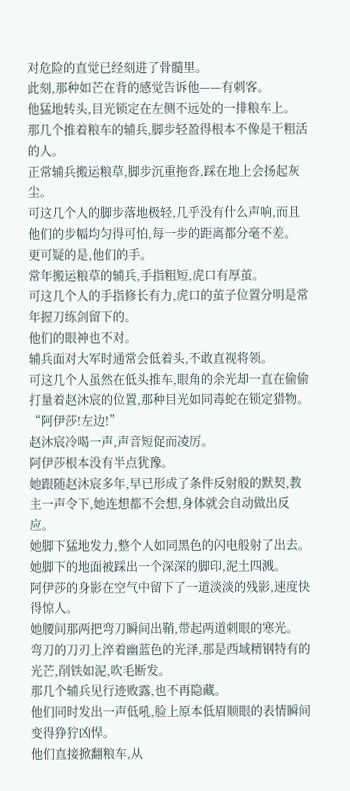对危险的直觉已经刻进了骨髓里。
此刻,那种如芒在背的感觉告诉他——有刺客。
他猛地转头,目光锁定在左侧不远处的一排粮车上。
那几个推着粮车的辅兵,脚步轻盈得根本不像是干粗活的人。
正常辅兵搬运粮草,脚步沉重拖沓,踩在地上会扬起灰尘。
可这几个人的脚步落地极轻,几乎没有什么声响,而且他们的步幅均匀得可怕,每一步的距离都分毫不差。
更可疑的是,他们的手。
常年搬运粮草的辅兵,手指粗短,虎口有厚茧。
可这几个人的手指修长有力,虎口的茧子位置分明是常年握刀练剑留下的。
他们的眼神也不对。
辅兵面对大军时通常会低着头,不敢直视将领。
可这几个人虽然在低头推车,眼角的余光却一直在偷偷打量着赵沐宸的位置,那种目光如同毒蛇在锁定猎物。
“阿伊莎!左边!”
赵沐宸冷喝一声,声音短促而凌厉。
阿伊莎根本没有半点犹豫。
她跟随赵沐宸多年,早已形成了条件反射般的默契,教主一声令下,她连想都不会想,身体就会自动做出反应。
她脚下猛地发力,整个人如同黑色的闪电般射了出去。
她脚下的地面被踩出一个深深的脚印,泥土四溅。
阿伊莎的身影在空气中留下了一道淡淡的残影,速度快得惊人。
她腰间那两把弯刀瞬间出鞘,带起两道刺眼的寒光。
弯刀的刀刃上淬着幽蓝色的光泽,那是西域精钢特有的光芒,削铁如泥,吹毛断发。
那几个辅兵见行迹败露,也不再隐藏。
他们同时发出一声低吼,脸上原本低眉顺眼的表情瞬间变得狰狞凶悍。
他们直接掀翻粮车,从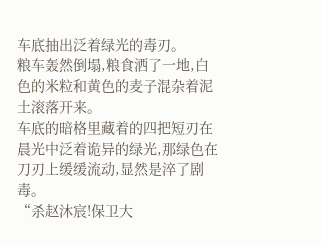车底抽出泛着绿光的毒刃。
粮车轰然倒塌,粮食洒了一地,白色的米粒和黄色的麦子混杂着泥土滚落开来。
车底的暗格里藏着的四把短刃在晨光中泛着诡异的绿光,那绿色在刀刃上缓缓流动,显然是淬了剧毒。
“杀赵沐宸!保卫大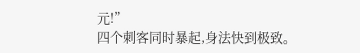元!”
四个刺客同时暴起,身法快到极致。